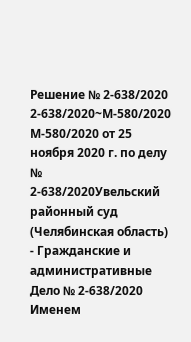Решение № 2-638/2020 2-638/2020~М-580/2020 М-580/2020 от 25 ноября 2020 г. по делу № 2-638/2020Увельский районный суд (Челябинская область) - Гражданские и административные Дело № 2-638/2020 Именем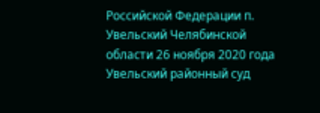Российской Федерации п. Увельский Челябинской области 26 ноября 2020 года Увельский районный суд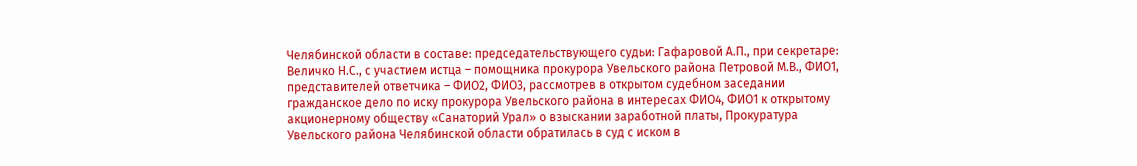Челябинской области в составе: председательствующего судьи: Гафаровой А.П., при секретаре: Величко Н.С., с участием истца – помощника прокурора Увельского района Петровой М.В., ФИО1, представителей ответчика – ФИО2, ФИО3, рассмотрев в открытом судебном заседании гражданское дело по иску прокурора Увельского района в интересах ФИО4, ФИО1 к открытому акционерному обществу «Санаторий Урал» о взыскании заработной платы, Прокуратура Увельского района Челябинской области обратилась в суд с иском в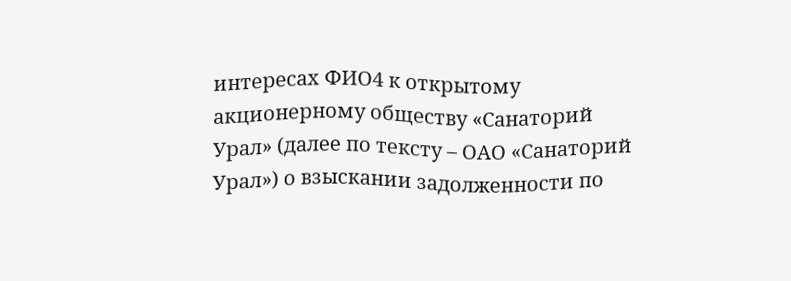интересах ФИО4 к открытому акционерному обществу «Санаторий Урал» (далее по тексту – ОАО «Санаторий Урал») о взыскании задолженности по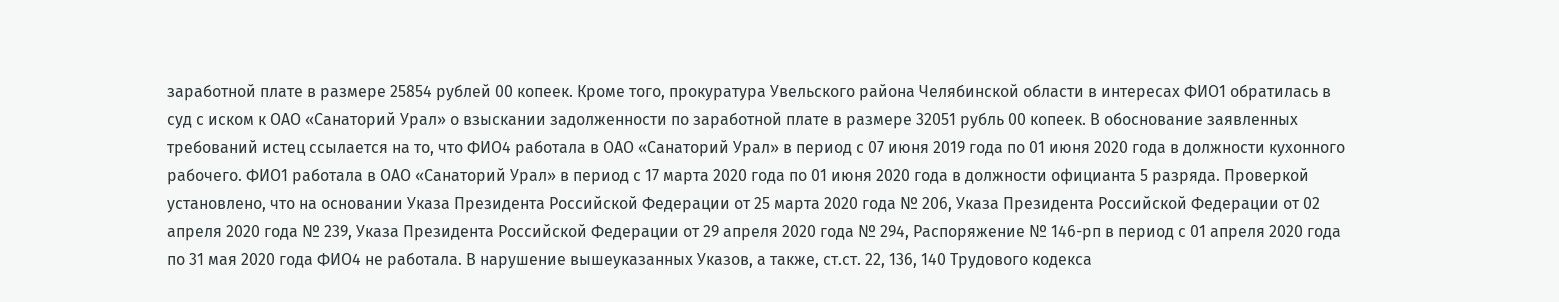заработной плате в размере 25854 рублей 00 копеек. Кроме того, прокуратура Увельского района Челябинской области в интересах ФИО1 обратилась в суд с иском к ОАО «Санаторий Урал» о взыскании задолженности по заработной плате в размере 32051 рубль 00 копеек. В обоснование заявленных требований истец ссылается на то, что ФИО4 работала в ОАО «Санаторий Урал» в период с 07 июня 2019 года по 01 июня 2020 года в должности кухонного рабочего. ФИО1 работала в ОАО «Санаторий Урал» в период с 17 марта 2020 года по 01 июня 2020 года в должности официанта 5 разряда. Проверкой установлено, что на основании Указа Президента Российской Федерации от 25 марта 2020 года № 206, Указа Президента Российской Федерации от 02 апреля 2020 года № 239, Указа Президента Российской Федерации от 29 апреля 2020 года № 294, Распоряжение № 146-рп в период с 01 апреля 2020 года по 31 мая 2020 года ФИО4 не работала. В нарушение вышеуказанных Указов, а также, ст.ст. 22, 136, 140 Трудового кодекса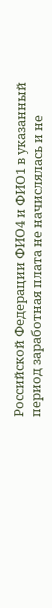Российской Федерации ФИО4 и ФИО1 в указанный период заработная плата не начислялась и не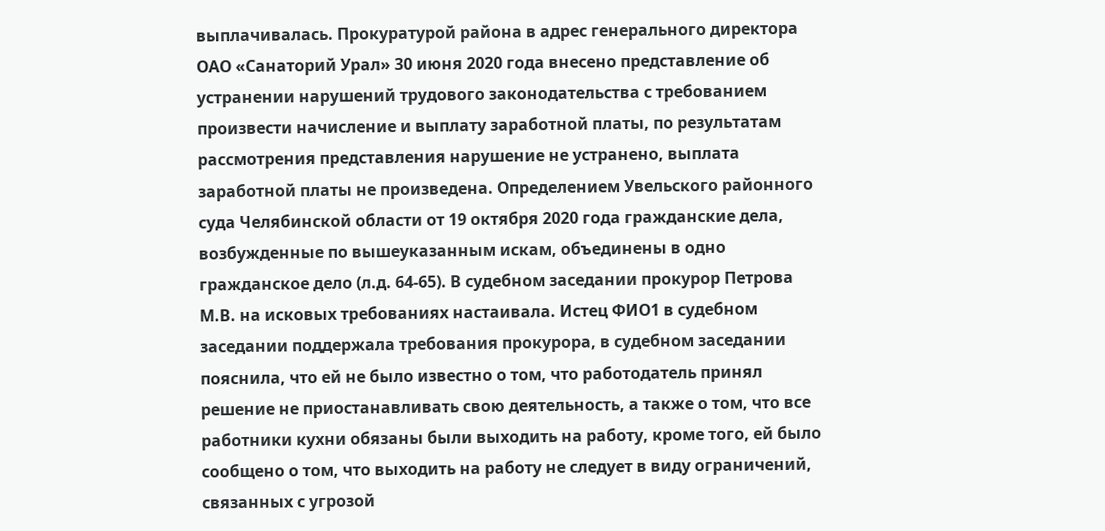выплачивалась. Прокуратурой района в адрес генерального директора ОАО «Санаторий Урал» 30 июня 2020 года внесено представление об устранении нарушений трудового законодательства с требованием произвести начисление и выплату заработной платы, по результатам рассмотрения представления нарушение не устранено, выплата заработной платы не произведена. Определением Увельского районного суда Челябинской области от 19 октября 2020 года гражданские дела, возбужденные по вышеуказанным искам, объединены в одно гражданское дело (л.д. 64-65). В судебном заседании прокурор Петрова М.В. на исковых требованиях настаивала. Истец ФИО1 в судебном заседании поддержала требования прокурора, в судебном заседании пояснила, что ей не было известно о том, что работодатель принял решение не приостанавливать свою деятельность, а также о том, что все работники кухни обязаны были выходить на работу, кроме того, ей было сообщено о том, что выходить на работу не следует в виду ограничений, связанных с угрозой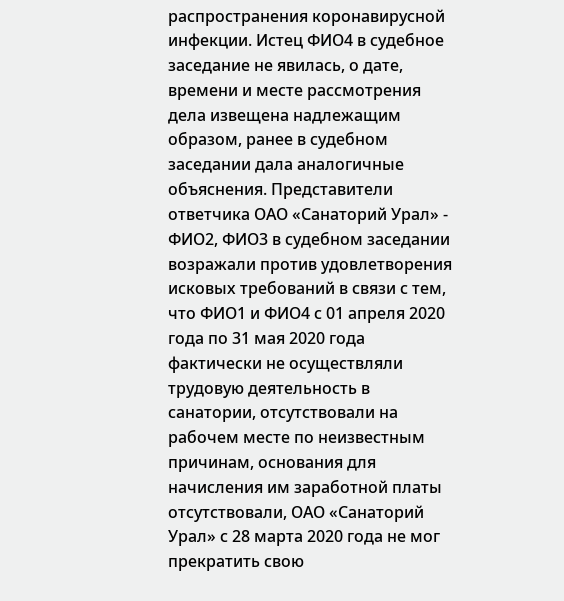распространения коронавирусной инфекции. Истец ФИО4 в судебное заседание не явилась, о дате, времени и месте рассмотрения дела извещена надлежащим образом, ранее в судебном заседании дала аналогичные объяснения. Представители ответчика ОАО «Санаторий Урал» - ФИО2, ФИО3 в судебном заседании возражали против удовлетворения исковых требований в связи с тем, что ФИО1 и ФИО4 с 01 апреля 2020 года по 31 мая 2020 года фактически не осуществляли трудовую деятельность в санатории, отсутствовали на рабочем месте по неизвестным причинам, основания для начисления им заработной платы отсутствовали, ОАО «Санаторий Урал» с 28 марта 2020 года не мог прекратить свою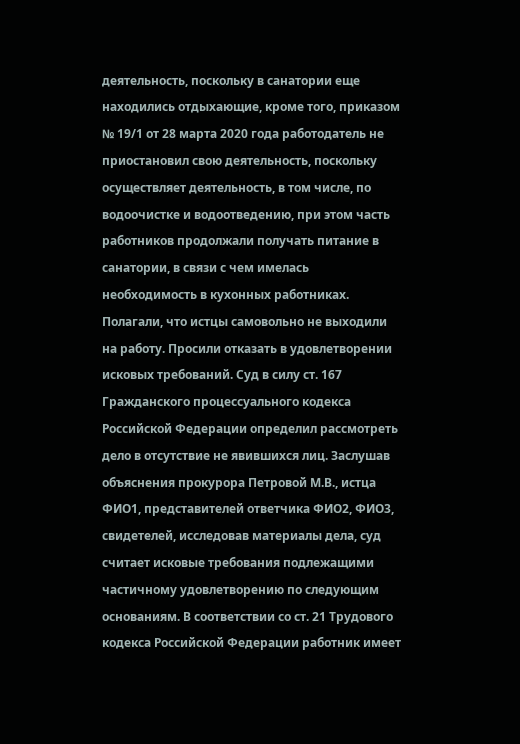деятельность, поскольку в санатории еще находились отдыхающие, кроме того, приказом № 19/1 от 28 марта 2020 года работодатель не приостановил свою деятельность, поскольку осуществляет деятельность, в том числе, по водоочистке и водоотведению, при этом часть работников продолжали получать питание в санатории, в связи с чем имелась необходимость в кухонных работниках. Полагали, что истцы самовольно не выходили на работу. Просили отказать в удовлетворении исковых требований. Суд в силу ст. 167 Гражданского процессуального кодекса Российской Федерации определил рассмотреть дело в отсутствие не явившихся лиц. Заслушав объяснения прокурора Петровой М.В., истца ФИО1, представителей ответчика ФИО2, ФИО3, свидетелей, исследовав материалы дела, суд считает исковые требования подлежащими частичному удовлетворению по следующим основаниям. В соответствии со ст. 21 Трудового кодекса Российской Федерации работник имеет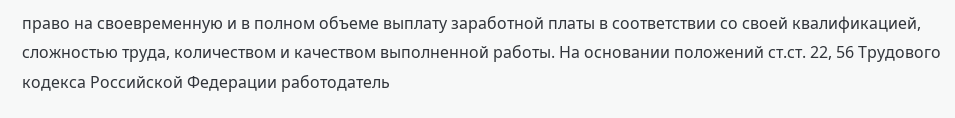право на своевременную и в полном объеме выплату заработной платы в соответствии со своей квалификацией, сложностью труда, количеством и качеством выполненной работы. На основании положений ст.ст. 22, 56 Трудового кодекса Российской Федерации работодатель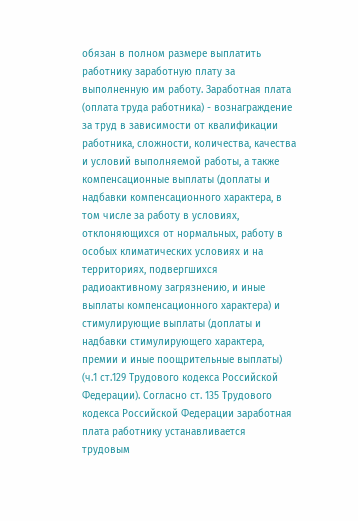обязан в полном размере выплатить работнику заработную плату за выполненную им работу. Заработная плата (оплата труда работника) - вознаграждение за труд в зависимости от квалификации работника, сложности, количества, качества и условий выполняемой работы, а также компенсационные выплаты (доплаты и надбавки компенсационного характера, в том числе за работу в условиях, отклоняющихся от нормальных, работу в особых климатических условиях и на территориях, подвергшихся радиоактивному загрязнению, и иные выплаты компенсационного характера) и стимулирующие выплаты (доплаты и надбавки стимулирующего характера, премии и иные поощрительные выплаты) (ч.1 ст.129 Трудового кодекса Российской Федерации). Согласно ст. 135 Трудового кодекса Российской Федерации заработная плата работнику устанавливается трудовым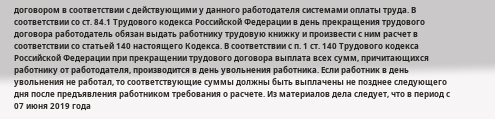договором в соответствии с действующими у данного работодателя системами оплаты труда. В соответствии со ст. 84.1 Трудового кодекса Российской Федерации в день прекращения трудового договора работодатель обязан выдать работнику трудовую книжку и произвести с ним расчет в соответствии со статьей 140 настоящего Кодекса. В соответствии с п. 1 ст. 140 Трудового кодекса Российской Федерации при прекращении трудового договора выплата всех сумм, причитающихся работнику от работодателя, производится в день увольнения работника. Если работник в день увольнения не работал, то соответствующие суммы должны быть выплачены не позднее следующего дня после предъявления работником требования о расчете. Из материалов дела следует, что в период с 07 июня 2019 года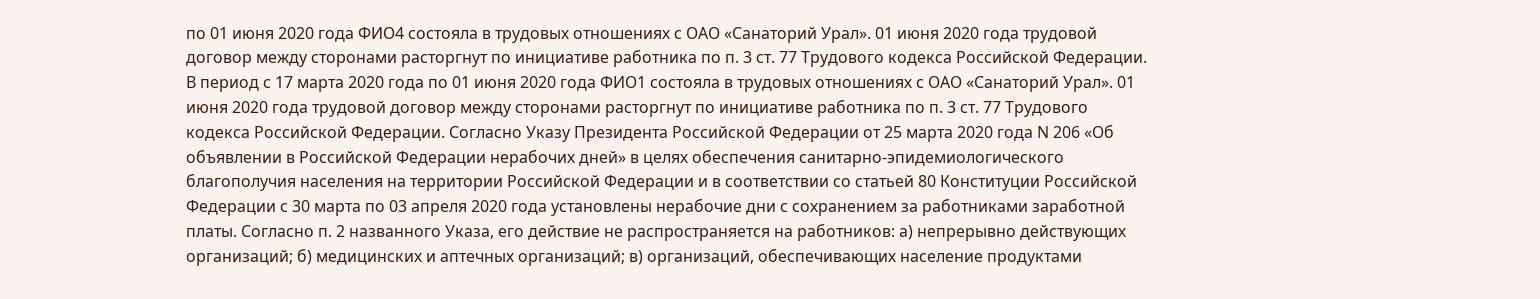по 01 июня 2020 года ФИО4 состояла в трудовых отношениях с ОАО «Санаторий Урал». 01 июня 2020 года трудовой договор между сторонами расторгнут по инициативе работника по п. 3 ст. 77 Трудового кодекса Российской Федерации. В период с 17 марта 2020 года по 01 июня 2020 года ФИО1 состояла в трудовых отношениях с ОАО «Санаторий Урал». 01 июня 2020 года трудовой договор между сторонами расторгнут по инициативе работника по п. 3 ст. 77 Трудового кодекса Российской Федерации. Согласно Указу Президента Российской Федерации от 25 марта 2020 года N 206 «Об объявлении в Российской Федерации нерабочих дней» в целях обеспечения санитарно-эпидемиологического благополучия населения на территории Российской Федерации и в соответствии со статьей 80 Конституции Российской Федерации с 30 марта по 03 апреля 2020 года установлены нерабочие дни с сохранением за работниками заработной платы. Согласно п. 2 названного Указа, его действие не распространяется на работников: а) непрерывно действующих организаций; б) медицинских и аптечных организаций; в) организаций, обеспечивающих население продуктами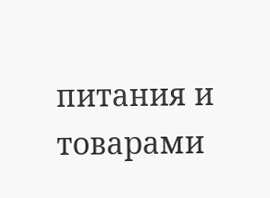питания и товарами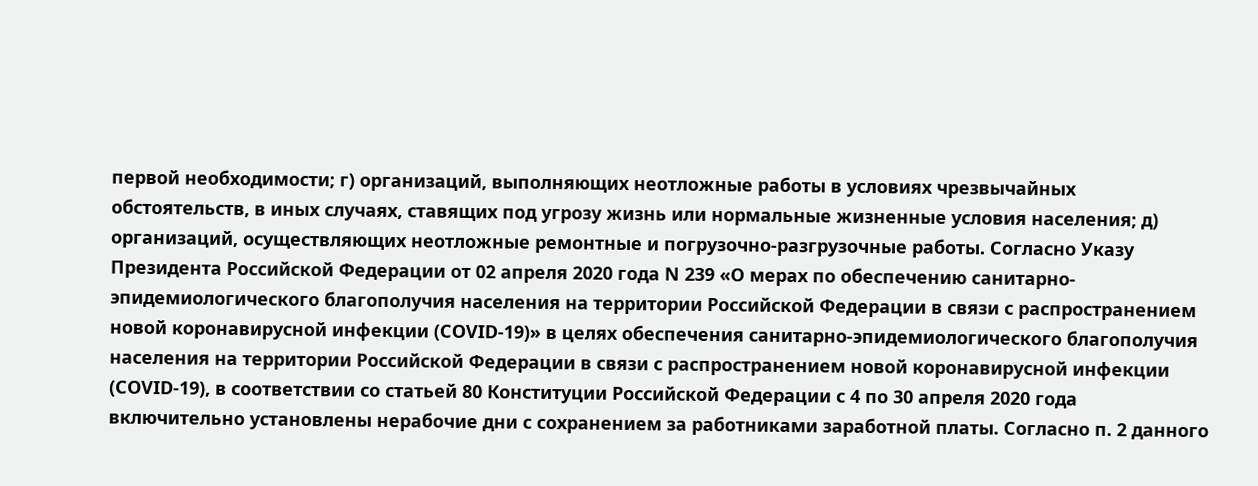первой необходимости; г) организаций, выполняющих неотложные работы в условиях чрезвычайных обстоятельств, в иных случаях, ставящих под угрозу жизнь или нормальные жизненные условия населения; д) организаций, осуществляющих неотложные ремонтные и погрузочно-разгрузочные работы. Согласно Указу Президента Российской Федерации от 02 апреля 2020 года N 239 «О мерах по обеспечению санитарно-эпидемиологического благополучия населения на территории Российской Федерации в связи с распространением новой коронавирусной инфекции (COVID-19)» в целях обеспечения санитарно-эпидемиологического благополучия населения на территории Российской Федерации в связи с распространением новой коронавирусной инфекции (COVID-19), в соответствии со статьей 80 Конституции Российской Федерации с 4 по 30 апреля 2020 года включительно установлены нерабочие дни с сохранением за работниками заработной платы. Согласно п. 2 данного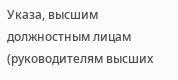Указа, высшим должностным лицам (руководителям высших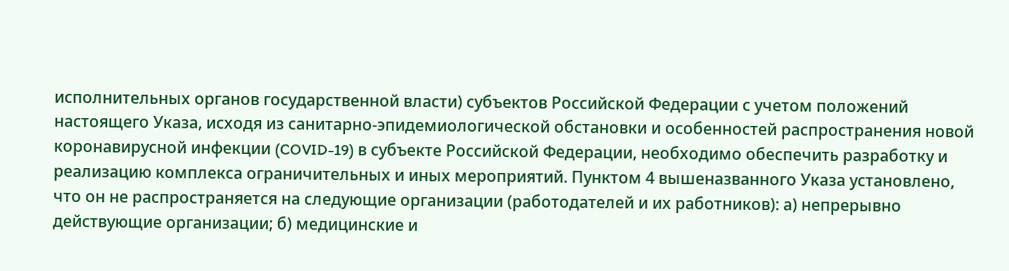исполнительных органов государственной власти) субъектов Российской Федерации с учетом положений настоящего Указа, исходя из санитарно-эпидемиологической обстановки и особенностей распространения новой коронавирусной инфекции (COVID-19) в субъекте Российской Федерации, необходимо обеспечить разработку и реализацию комплекса ограничительных и иных мероприятий. Пунктом 4 вышеназванного Указа установлено, что он не распространяется на следующие организации (работодателей и их работников): а) непрерывно действующие организации; б) медицинские и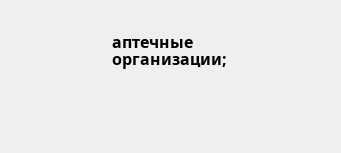аптечные организации;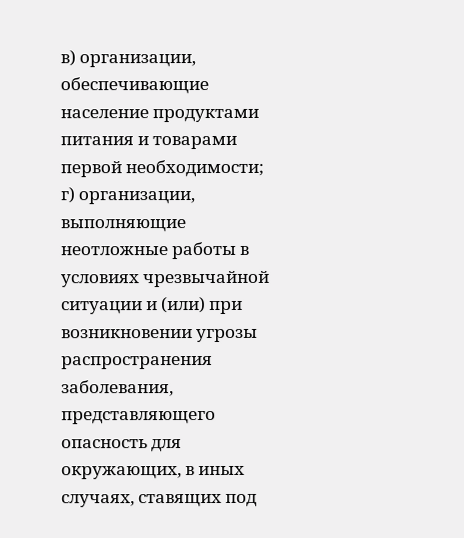в) организации, обеспечивающие население продуктами питания и товарами первой необходимости; г) организации, выполняющие неотложные работы в условиях чрезвычайной ситуации и (или) при возникновении угрозы распространения заболевания, представляющего опасность для окружающих, в иных случаях, ставящих под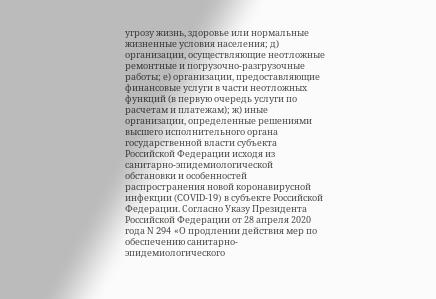угрозу жизнь, здоровье или нормальные жизненные условия населения; д) организации, осуществляющие неотложные ремонтные и погрузочно-разгрузочные работы; е) организации, предоставляющие финансовые услуги в части неотложных функций (в первую очередь услуги по расчетам и платежам); ж) иные организации, определенные решениями высшего исполнительного органа государственной власти субъекта Российской Федерации исходя из санитарно-эпидемиологической обстановки и особенностей распространения новой коронавирусной инфекции (COVID-19) в субъекте Российской Федерации. Согласно Указу Президента Российской Федерации от 28 апреля 2020 года N 294 «О продлении действия мер по обеспечению санитарно-эпидемиологического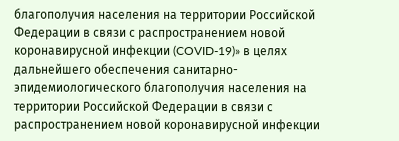благополучия населения на территории Российской Федерации в связи с распространением новой коронавирусной инфекции (COVID-19)» в целях дальнейшего обеспечения санитарно-эпидемиологического благополучия населения на территории Российской Федерации в связи с распространением новой коронавирусной инфекции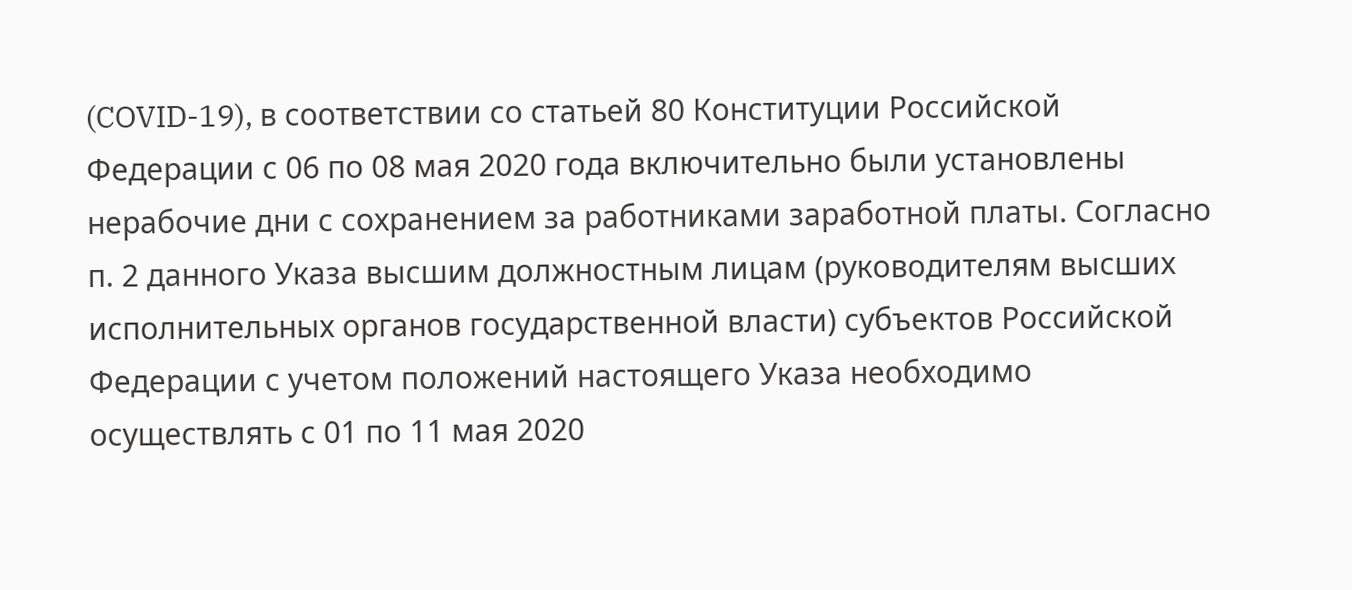(COVID-19), в соответствии со статьей 80 Конституции Российской Федерации с 06 по 08 мая 2020 года включительно были установлены нерабочие дни с сохранением за работниками заработной платы. Согласно п. 2 данного Указа высшим должностным лицам (руководителям высших исполнительных органов государственной власти) субъектов Российской Федерации с учетом положений настоящего Указа необходимо осуществлять с 01 по 11 мая 2020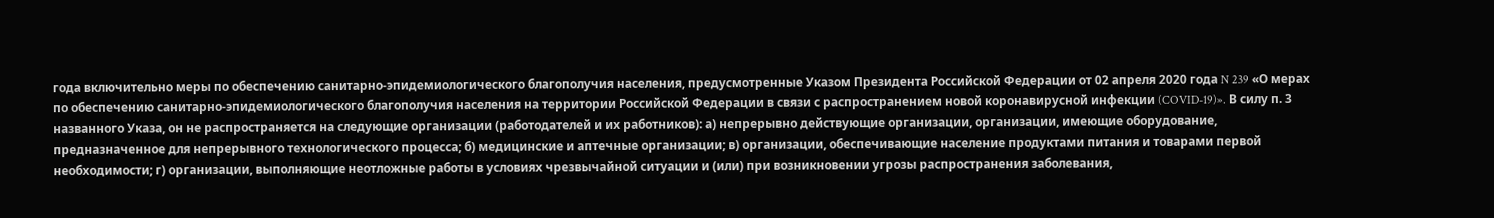года включительно меры по обеспечению санитарно-эпидемиологического благополучия населения, предусмотренные Указом Президента Российской Федерации от 02 апреля 2020 года N 239 «О мерах по обеспечению санитарно-эпидемиологического благополучия населения на территории Российской Федерации в связи с распространением новой коронавирусной инфекции (COVID-19)». В силу п. 3 названного Указа, он не распространяется на следующие организации (работодателей и их работников): а) непрерывно действующие организации, организации, имеющие оборудование, предназначенное для непрерывного технологического процесса; б) медицинские и аптечные организации; в) организации, обеспечивающие население продуктами питания и товарами первой необходимости; г) организации, выполняющие неотложные работы в условиях чрезвычайной ситуации и (или) при возникновении угрозы распространения заболевания,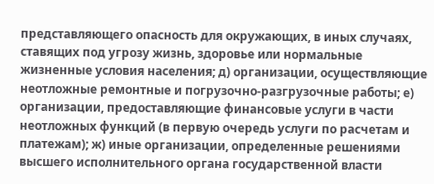представляющего опасность для окружающих, в иных случаях, ставящих под угрозу жизнь, здоровье или нормальные жизненные условия населения; д) организации, осуществляющие неотложные ремонтные и погрузочно-разгрузочные работы; е) организации, предоставляющие финансовые услуги в части неотложных функций (в первую очередь услуги по расчетам и платежам); ж) иные организации, определенные решениями высшего исполнительного органа государственной власти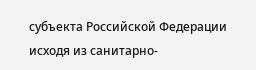субъекта Российской Федерации исходя из санитарно-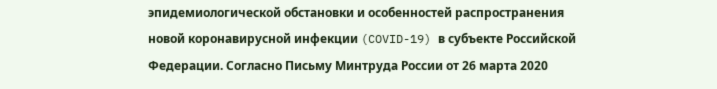эпидемиологической обстановки и особенностей распространения новой коронавирусной инфекции (COVID-19) в субъекте Российской Федерации. Согласно Письму Минтруда России от 26 марта 2020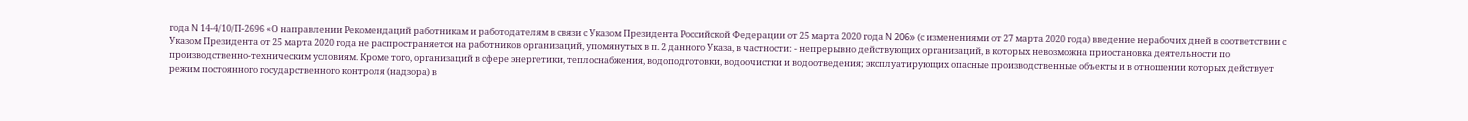года N 14-4/10/П-2696 «О направлении Рекомендаций работникам и работодателям в связи с Указом Президента Российской Федерации от 25 марта 2020 года N 206» (с изменениями от 27 марта 2020 года) введение нерабочих дней в соответствии с Указом Президента от 25 марта 2020 года не распространяется на работников организаций, упомянутых в п. 2 данного Указа, в частности: - непрерывно действующих организаций, в которых невозможна приостановка деятельности по производственно-техническим условиям. Кроме того, организаций в сфере энергетики, теплоснабжения, водоподготовки, водоочистки и водоотведения; эксплуатирующих опасные производственные объекты и в отношении которых действует режим постоянного государственного контроля (надзора) в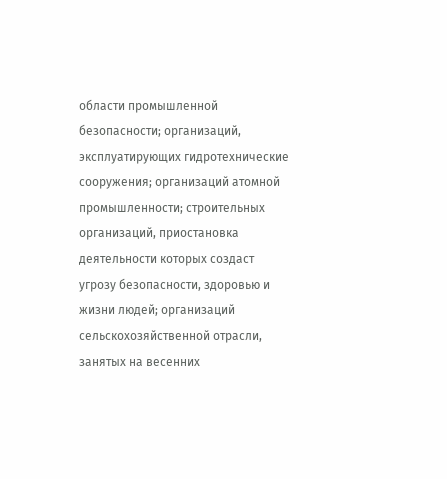области промышленной безопасности; организаций, эксплуатирующих гидротехнические сооружения; организаций атомной промышленности; строительных организаций, приостановка деятельности которых создаст угрозу безопасности, здоровью и жизни людей; организаций сельскохозяйственной отрасли, занятых на весенних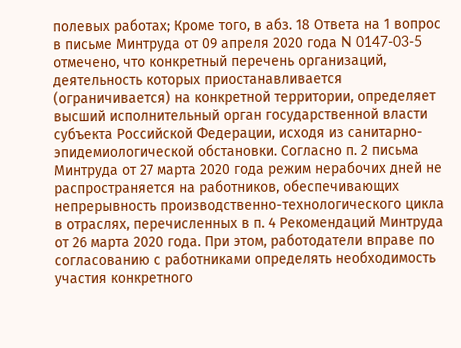полевых работах; Кроме того, в абз. 18 Ответа на 1 вопрос в письме Минтруда от 09 апреля 2020 года N 0147-03-5 отмечено, что конкретный перечень организаций, деятельность которых приостанавливается (ограничивается) на конкретной территории, определяет высший исполнительный орган государственной власти субъекта Российской Федерации, исходя из санитарно-эпидемиологической обстановки. Согласно п. 2 письма Минтруда от 27 марта 2020 года режим нерабочих дней не распространяется на работников, обеспечивающих непрерывность производственно-технологического цикла в отраслях, перечисленных в п. 4 Рекомендаций Минтруда от 26 марта 2020 года. При этом, работодатели вправе по согласованию с работниками определять необходимость участия конкретного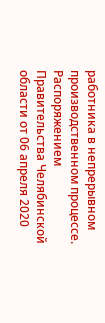работника в непрерывном производственном процессе. Распоряжением Правительства Челябинской области от 06 апреля 2020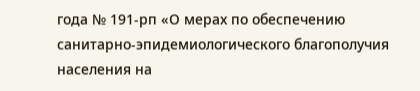года № 191-рп «О мерах по обеспечению санитарно-эпидемиологического благополучия населения на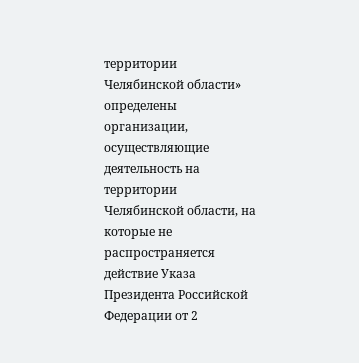территории Челябинской области» определены организации, осуществляющие деятельность на территории Челябинской области, на которые не распространяется действие Указа Президента Российской Федерации от 2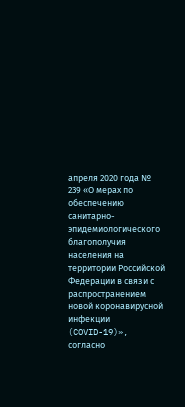апреля 2020 года № 239 «О мерах по обеспечению санитарно-эпидемиологического благополучия населения на территории Российской Федерации в связи с распространением новой коронавирусной инфекции (COVID-19)», согласно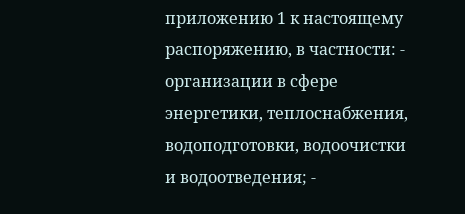приложению 1 к настоящему распоряжению, в частности: - организации в сфере энергетики, теплоснабжения, водоподготовки, водоочистки и водоотведения; -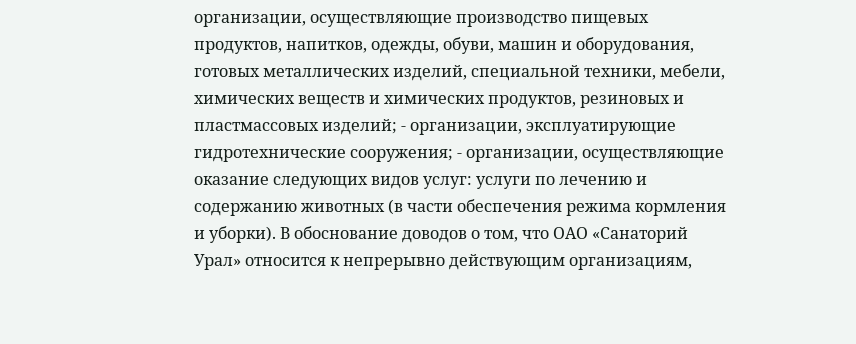организации, осуществляющие производство пищевых продуктов, напитков, одежды, обуви, машин и оборудования, готовых металлических изделий, специальной техники, мебели, химических веществ и химических продуктов, резиновых и пластмассовых изделий; - организации, эксплуатирующие гидротехнические сооружения; - организации, осуществляющие оказание следующих видов услуг: услуги по лечению и содержанию животных (в части обеспечения режима кормления и уборки). В обоснование доводов о том, что ОАО «Санаторий Урал» относится к непрерывно действующим организациям,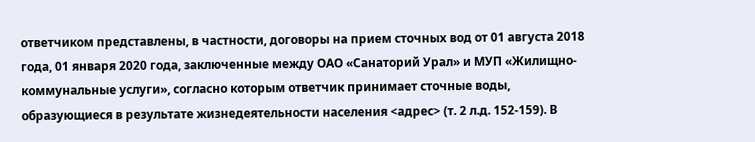ответчиком представлены, в частности, договоры на прием сточных вод от 01 августа 2018 года, 01 января 2020 года, заключенные между ОАО «Санаторий Урал» и МУП «Жилищно-коммунальные услуги», согласно которым ответчик принимает сточные воды, образующиеся в результате жизнедеятельности населения <адрес> (т. 2 л.д. 152-159). В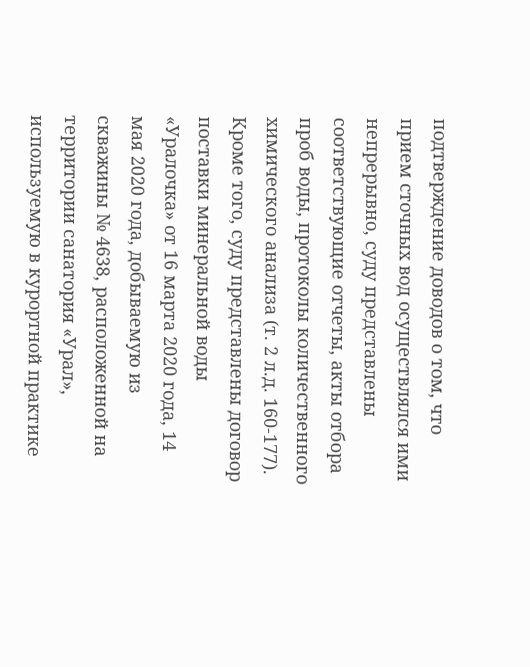подтверждение доводов о том, что прием сточных вод осуществлялся ими непрерывно, суду представлены соответствующие отчеты, акты отбора проб воды, протоколы количественного химического анализа (т. 2 л.д. 160-177). Кроме того, суду представлены договор поставки минеральной воды «Уралочка» от 16 марта 2020 года, 14 мая 2020 года, добываемую из скважины № 4638, расположенной на территории санатория «Урал», используемую в курортной практике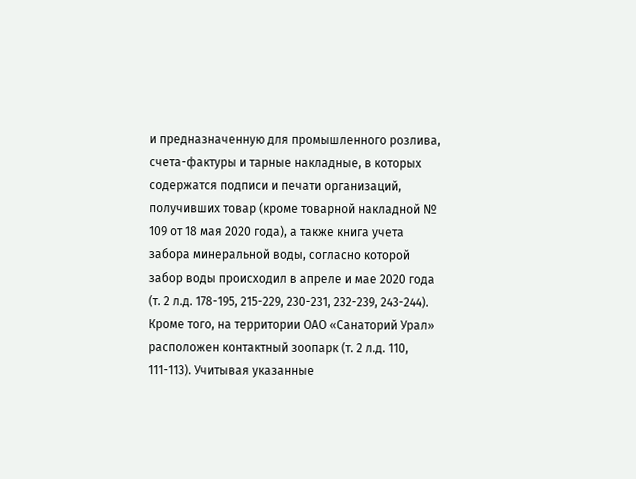и предназначенную для промышленного розлива, счета-фактуры и тарные накладные, в которых содержатся подписи и печати организаций, получивших товар (кроме товарной накладной № 109 от 18 мая 2020 года), а также книга учета забора минеральной воды, согласно которой забор воды происходил в апреле и мае 2020 года (т. 2 л.д. 178-195, 215-229, 230-231, 232-239, 243-244). Кроме того, на территории ОАО «Санаторий Урал» расположен контактный зоопарк (т. 2 л.д. 110, 111-113). Учитывая указанные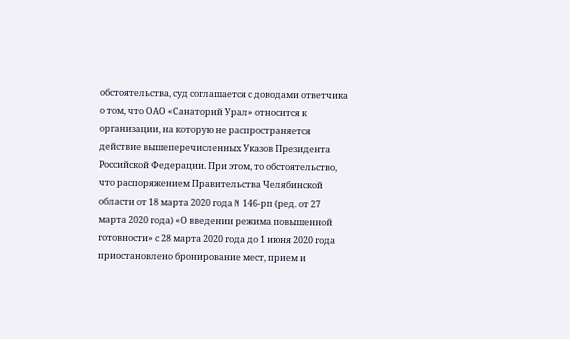обстоятельства, суд соглашается с доводами ответчика о том, что ОАО «Санаторий Урал» относится к организации, на которую не распространяется действие вышеперечисленных Указов Президента Российской Федерации. При этом, то обстоятельство, что распоряжением Правительства Челябинской области от 18 марта 2020 года N 146-рп (ред. от 27 марта 2020 года) «О введении режима повышенной готовности» с 28 марта 2020 года до 1 июня 2020 года приостановлено бронирование мест, прием и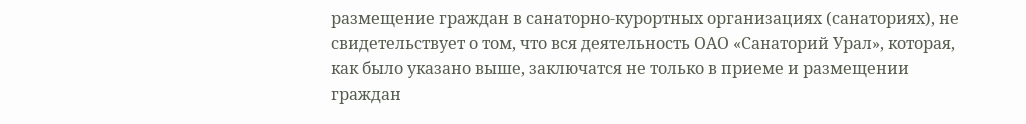размещение граждан в санаторно-курортных организациях (санаториях), не свидетельствует о том, что вся деятельность ОАО «Санаторий Урал», которая, как было указано выше, заключатся не только в приеме и размещении граждан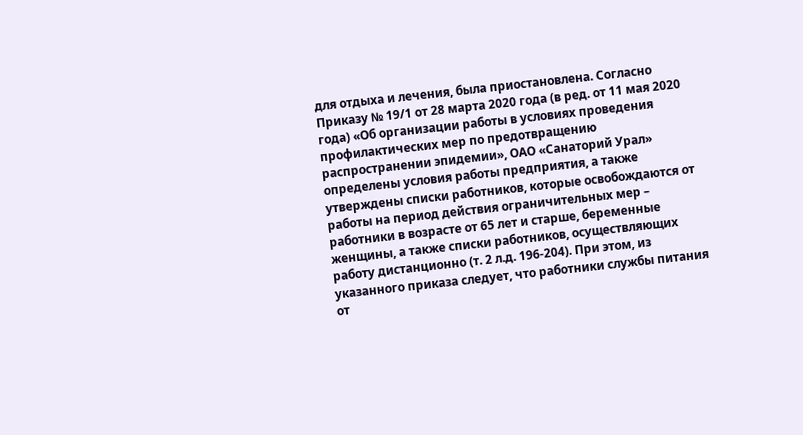для отдыха и лечения, была приостановлена. Согласно Приказу № 19/1 от 28 марта 2020 года (в ред. от 11 мая 2020 года) «Об организации работы в условиях проведения профилактических мер по предотвращению распространении эпидемии», ОАО «Санаторий Урал» определены условия работы предприятия, а также утверждены списки работников, которые освобождаются от работы на период действия ограничительных мер – работники в возрасте от 65 лет и старше, беременные женщины, а также списки работников, осуществляющих работу дистанционно (т. 2 л.д. 196-204). При этом, из указанного приказа следует, что работники службы питания от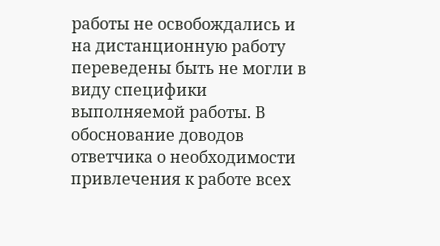работы не освобождались и на дистанционную работу переведены быть не могли в виду специфики выполняемой работы. В обоснование доводов ответчика о необходимости привлечения к работе всех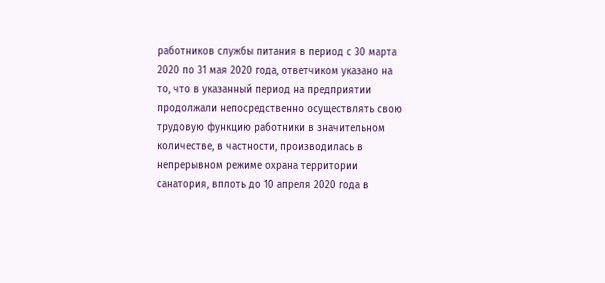работников службы питания в период с 30 марта 2020 по 31 мая 2020 года, ответчиком указано на то, что в указанный период на предприятии продолжали непосредственно осуществлять свою трудовую функцию работники в значительном количестве, в частности, производилась в непрерывном режиме охрана территории санатория, вплоть до 10 апреля 2020 года в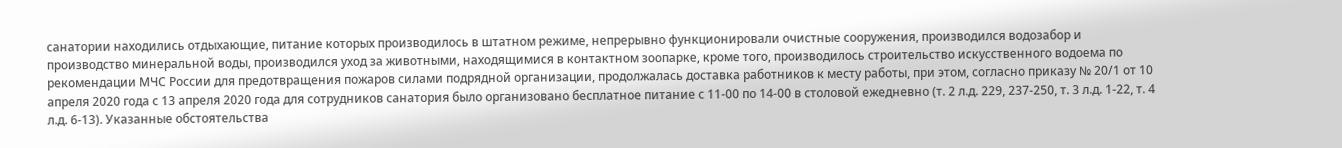санатории находились отдыхающие, питание которых производилось в штатном режиме, непрерывно функционировали очистные сооружения, производился водозабор и производство минеральной воды, производился уход за животными, находящимися в контактном зоопарке, кроме того, производилось строительство искусственного водоема по рекомендации МЧС России для предотвращения пожаров силами подрядной организации, продолжалась доставка работников к месту работы, при этом, согласно приказу № 20/1 от 10 апреля 2020 года с 13 апреля 2020 года для сотрудников санатория было организовано бесплатное питание с 11-00 по 14-00 в столовой ежедневно (т. 2 л.д. 229, 237-250, т. 3 л.д. 1-22, т. 4 л.д. 6-13). Указанные обстоятельства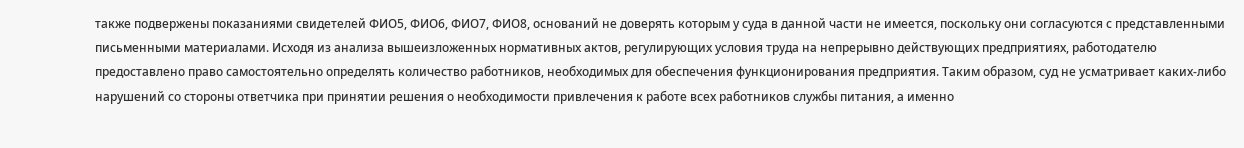также подвержены показаниями свидетелей ФИО5, ФИО6, ФИО7, ФИО8, оснований не доверять которым у суда в данной части не имеется, поскольку они согласуются с представленными письменными материалами. Исходя из анализа вышеизложенных нормативных актов, регулирующих условия труда на непрерывно действующих предприятиях, работодателю предоставлено право самостоятельно определять количество работников, необходимых для обеспечения функционирования предприятия. Таким образом, суд не усматривает каких-либо нарушений со стороны ответчика при принятии решения о необходимости привлечения к работе всех работников службы питания, а именно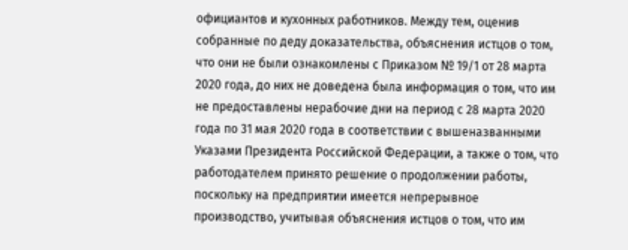официантов и кухонных работников. Между тем, оценив собранные по деду доказательства, объяснения истцов о том, что они не были ознакомлены с Приказом № 19/1 от 28 марта 2020 года, до них не доведена была информация о том, что им не предоставлены нерабочие дни на период с 28 марта 2020 года по 31 мая 2020 года в соответствии с вышеназванными Указами Президента Российской Федерации, а также о том, что работодателем принято решение о продолжении работы, поскольку на предприятии имеется непрерывное производство, учитывая объяснения истцов о том, что им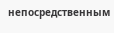непосредственным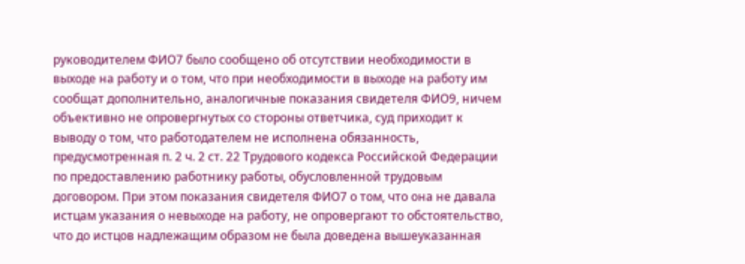руководителем ФИО7 было сообщено об отсутствии необходимости в выходе на работу и о том, что при необходимости в выходе на работу им сообщат дополнительно, аналогичные показания свидетеля ФИО9, ничем объективно не опровергнутых со стороны ответчика, суд приходит к выводу о том, что работодателем не исполнена обязанность, предусмотренная п. 2 ч. 2 ст. 22 Трудового кодекса Российской Федерации по предоставлению работнику работы, обусловленной трудовым договором. При этом показания свидетеля ФИО7 о том, что она не давала истцам указания о невыходе на работу, не опровергают то обстоятельство, что до истцов надлежащим образом не была доведена вышеуказанная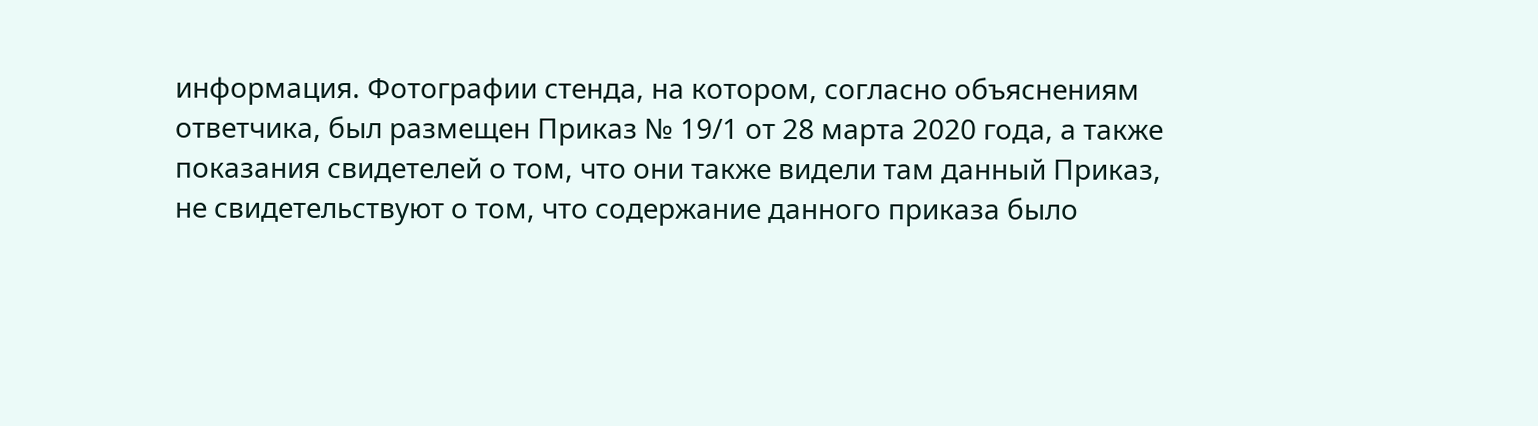информация. Фотографии стенда, на котором, согласно объяснениям ответчика, был размещен Приказ № 19/1 от 28 марта 2020 года, а также показания свидетелей о том, что они также видели там данный Приказ, не свидетельствуют о том, что содержание данного приказа было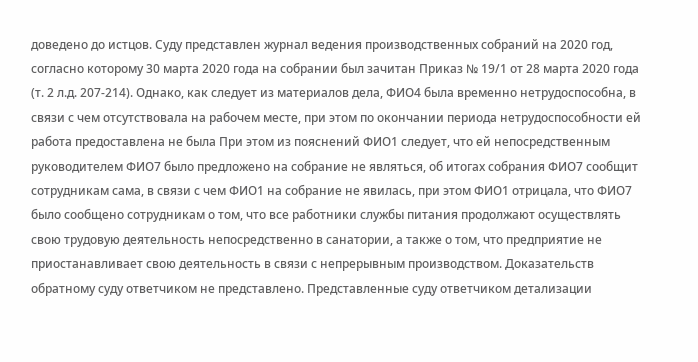доведено до истцов. Суду представлен журнал ведения производственных собраний на 2020 год, согласно которому 30 марта 2020 года на собрании был зачитан Приказ № 19/1 от 28 марта 2020 года (т. 2 л.д. 207-214). Однако, как следует из материалов дела, ФИО4 была временно нетрудоспособна, в связи с чем отсутствовала на рабочем месте, при этом по окончании периода нетрудоспособности ей работа предоставлена не была При этом из пояснений ФИО1 следует, что ей непосредственным руководителем ФИО7 было предложено на собрание не являться, об итогах собрания ФИО7 сообщит сотрудникам сама, в связи с чем ФИО1 на собрание не явилась, при этом ФИО1 отрицала, что ФИО7 было сообщено сотрудникам о том, что все работники службы питания продолжают осуществлять свою трудовую деятельность непосредственно в санатории, а также о том, что предприятие не приостанавливает свою деятельность в связи с непрерывным производством. Доказательств обратному суду ответчиком не представлено. Представленные суду ответчиком детализации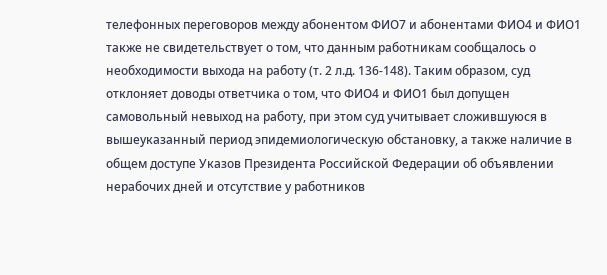телефонных переговоров между абонентом ФИО7 и абонентами ФИО4 и ФИО1 также не свидетельствует о том, что данным работникам сообщалось о необходимости выхода на работу (т. 2 л.д. 136-148). Таким образом, суд отклоняет доводы ответчика о том, что ФИО4 и ФИО1 был допущен самовольный невыход на работу, при этом суд учитывает сложившуюся в вышеуказанный период эпидемиологическую обстановку, а также наличие в общем доступе Указов Президента Российской Федерации об объявлении нерабочих дней и отсутствие у работников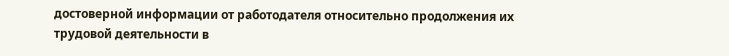достоверной информации от работодателя относительно продолжения их трудовой деятельности в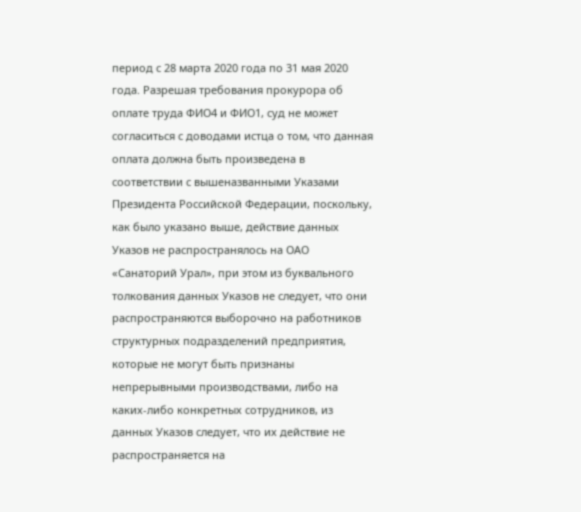период с 28 марта 2020 года по 31 мая 2020 года. Разрешая требования прокурора об оплате труда ФИО4 и ФИО1, суд не может согласиться с доводами истца о том, что данная оплата должна быть произведена в соответствии с вышеназванными Указами Президента Российской Федерации, поскольку, как было указано выше, действие данных Указов не распространялось на ОАО «Санаторий Урал», при этом из буквального толкования данных Указов не следует, что они распространяются выборочно на работников структурных подразделений предприятия, которые не могут быть признаны непрерывными производствами, либо на каких-либо конкретных сотрудников, из данных Указов следует, что их действие не распространяется на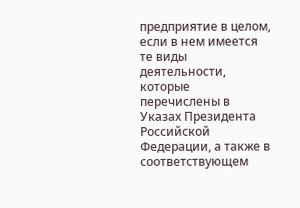предприятие в целом, если в нем имеется те виды деятельности, которые перечислены в Указах Президента Российской Федерации, а также в соответствующем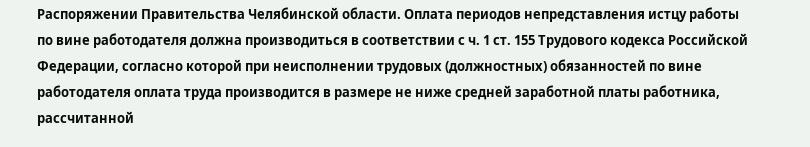Распоряжении Правительства Челябинской области. Оплата периодов непредставления истцу работы по вине работодателя должна производиться в соответствии с ч. 1 ст. 155 Трудового кодекса Российской Федерации, согласно которой при неисполнении трудовых (должностных) обязанностей по вине работодателя оплата труда производится в размере не ниже средней заработной платы работника, рассчитанной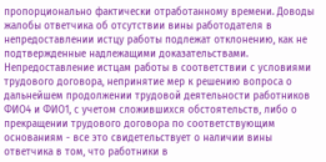пропорционально фактически отработанному времени. Доводы жалобы ответчика об отсутствии вины работодателя в непредоставлении истцу работы подлежат отклонению, как не подтвержденные надлежащими доказательствами. Непредоставление истцам работы в соответствии с условиями трудового договора, непринятие мер к решению вопроса о дальнейшем продолжении трудовой деятельности работников ФИО4 и ФИО1, с учетом сложившихся обстоятельств, либо о прекращении трудового договора по соответствующим основаниям - все это свидетельствует о наличии вины ответчика в том, что работники в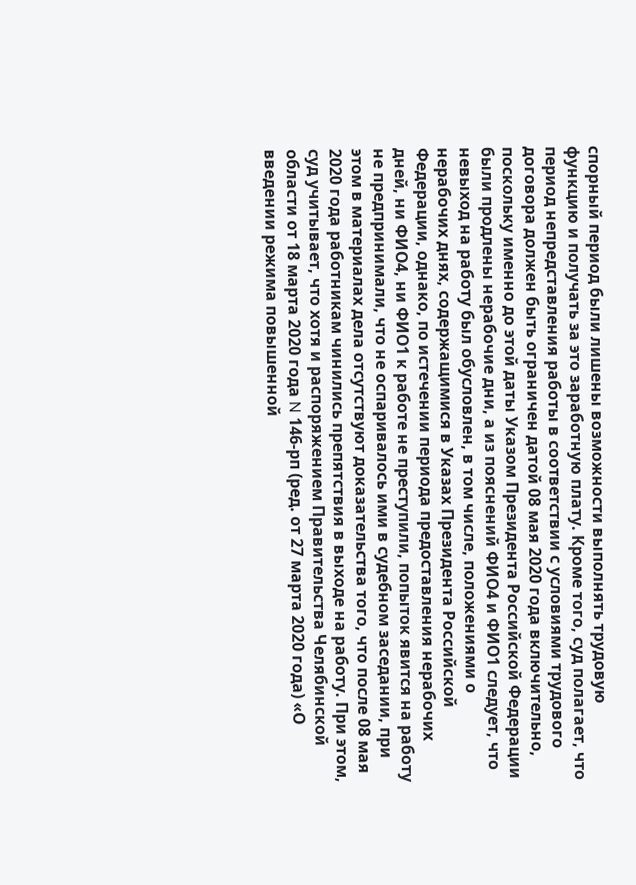спорный период были лишены возможности выполнять трудовую функцию и получать за это заработную плату. Кроме того, суд полагает, что период непредставления работы в соответствии с условиями трудового договора должен быть ограничен датой 08 мая 2020 года включительно, поскольку именно до этой даты Указом Президента Российской Федерации были продлены нерабочие дни, а из пояснений ФИО4 и ФИО1 следует, что невыход на работу был обусловлен, в том числе, положениями о нерабочих днях, содержащимися в Указах Президента Российской Федерации, однако, по истечении периода предоставления нерабочих дней, ни ФИО4, ни ФИО1 к работе не преступили, попыток явится на работу не предпринимали, что не оспаривалось ими в судебном заседании, при этом в материалах дела отсутствуют доказательства того, что после 08 мая 2020 года работникам чинились препятствия в выходе на работу. При этом, суд учитывает, что хотя и распоряжением Правительства Челябинской области от 18 марта 2020 года N 146-рп (ред. от 27 марта 2020 года) «О введении режима повышенной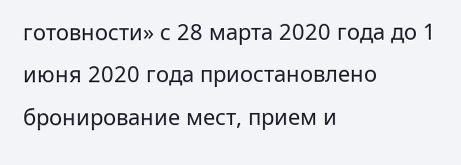готовности» с 28 марта 2020 года до 1 июня 2020 года приостановлено бронирование мест, прием и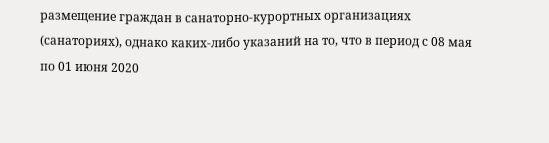размещение граждан в санаторно-курортных организациях (санаториях), однако каких-либо указаний на то, что в период с 08 мая по 01 июня 2020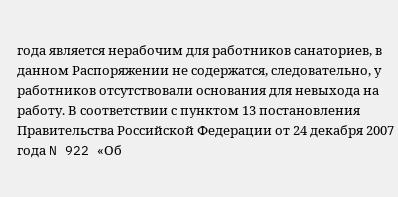года является нерабочим для работников санаториев, в данном Распоряжении не содержатся, следовательно, у работников отсутствовали основания для невыхода на работу. В соответствии с пунктом 13 постановления Правительства Российской Федерации от 24 декабря 2007 года N 922 «Об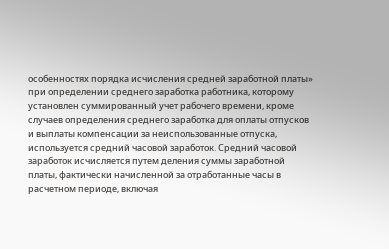особенностях порядка исчисления средней заработной платы» при определении среднего заработка работника, которому установлен суммированный учет рабочего времени, кроме случаев определения среднего заработка для оплаты отпусков и выплаты компенсации за неиспользованные отпуска, используется средний часовой заработок. Средний часовой заработок исчисляется путем деления суммы заработной платы, фактически начисленной за отработанные часы в расчетном периоде, включая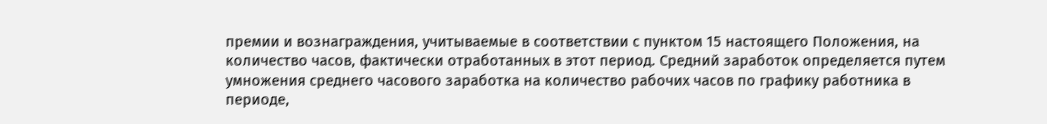премии и вознаграждения, учитываемые в соответствии с пунктом 15 настоящего Положения, на количество часов, фактически отработанных в этот период. Средний заработок определяется путем умножения среднего часового заработка на количество рабочих часов по графику работника в периоде,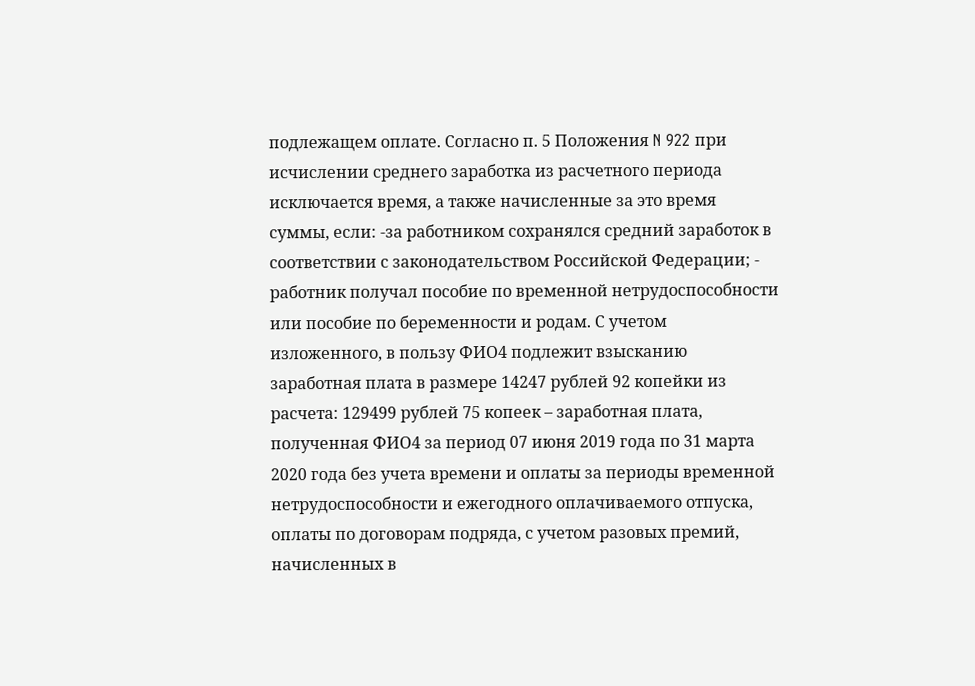подлежащем оплате. Согласно п. 5 Положения N 922 при исчислении среднего заработка из расчетного периода исключается время, а также начисленные за это время суммы, если: -за работником сохранялся средний заработок в соответствии с законодательством Российской Федерации; - работник получал пособие по временной нетрудоспособности или пособие по беременности и родам. С учетом изложенного, в пользу ФИО4 подлежит взысканию заработная плата в размере 14247 рублей 92 копейки из расчета: 129499 рублей 75 копеек – заработная плата, полученная ФИО4 за период 07 июня 2019 года по 31 марта 2020 года без учета времени и оплаты за периоды временной нетрудоспособности и ежегодного оплачиваемого отпуска, оплаты по договорам подряда, с учетом разовых премий, начисленных в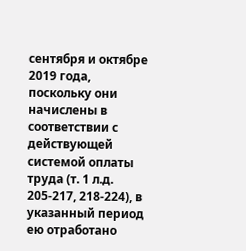сентября и октябре 2019 года, поскольку они начислены в соответствии с действующей системой оплаты труда (т. 1 л.д. 205-217, 218-224), в указанный период ею отработано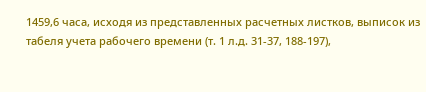1459,6 часа, исходя из представленных расчетных листков, выписок из табеля учета рабочего времени (т. 1 л.д. 31-37, 188-197),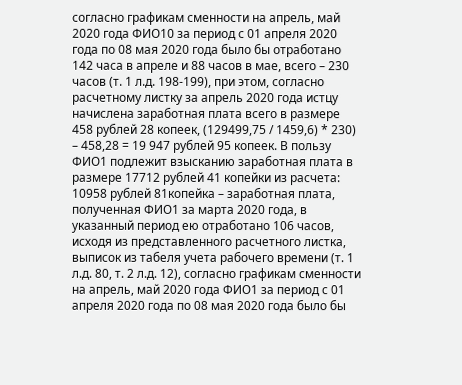согласно графикам сменности на апрель, май 2020 года ФИО10 за период с 01 апреля 2020 года по 08 мая 2020 года было бы отработано 142 часа в апреле и 88 часов в мае, всего – 230 часов (т. 1 л.д. 198-199), при этом, согласно расчетному листку за апрель 2020 года истцу начислена заработная плата всего в размере 458 рублей 28 копеек, (129499,75 / 1459,6) * 230) – 458,28 = 19 947 рублей 95 копеек. В пользу ФИО1 подлежит взысканию заработная плата в размере 17712 рублей 41 копейки из расчета: 10958 рублей 81копейка – заработная плата, полученная ФИО1 за марта 2020 года, в указанный период ею отработано 106 часов, исходя из представленного расчетного листка, выписок из табеля учета рабочего времени (т. 1 л.д. 80, т. 2 л.д. 12), согласно графикам сменности на апрель, май 2020 года ФИО1 за период с 01 апреля 2020 года по 08 мая 2020 года было бы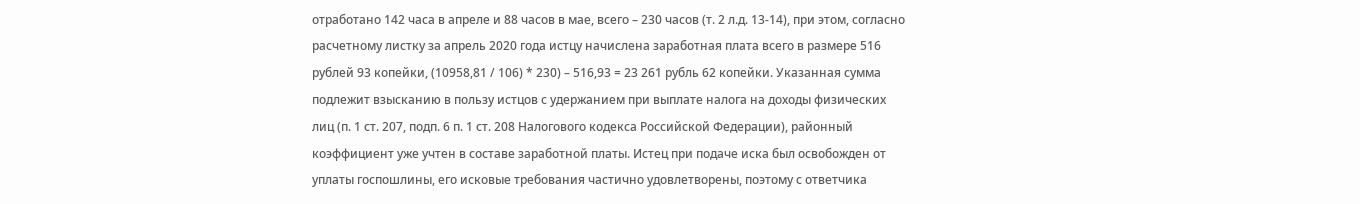отработано 142 часа в апреле и 88 часов в мае, всего – 230 часов (т. 2 л.д. 13-14), при этом, согласно расчетному листку за апрель 2020 года истцу начислена заработная плата всего в размере 516 рублей 93 копейки, (10958,81 / 106) * 230) – 516,93 = 23 261 рубль 62 копейки. Указанная сумма подлежит взысканию в пользу истцов с удержанием при выплате налога на доходы физических лиц (п. 1 ст. 207, подп. 6 п. 1 ст. 208 Налогового кодекса Российской Федерации), районный коэффициент уже учтен в составе заработной платы. Истец при подаче иска был освобожден от уплаты госпошлины, его исковые требования частично удовлетворены, поэтому с ответчика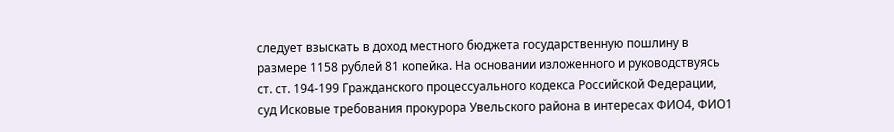следует взыскать в доход местного бюджета государственную пошлину в размере 1158 рублей 81 копейка. На основании изложенного и руководствуясь ст. ст. 194-199 Гражданского процессуального кодекса Российской Федерации, суд Исковые требования прокурора Увельского района в интересах ФИО4, ФИО1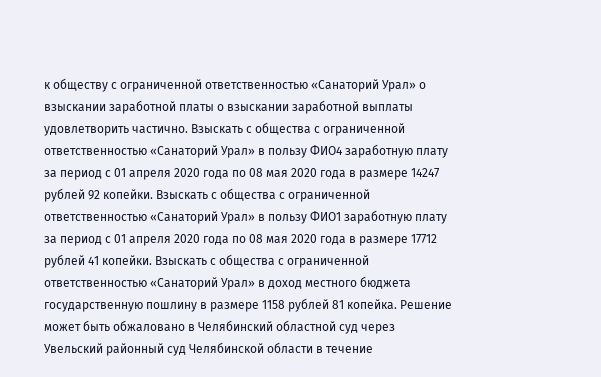к обществу с ограниченной ответственностью «Санаторий Урал» о взыскании заработной платы о взыскании заработной выплаты удовлетворить частично. Взыскать с общества с ограниченной ответственностью «Санаторий Урал» в пользу ФИО4 заработную плату за период с 01 апреля 2020 года по 08 мая 2020 года в размере 14247 рублей 92 копейки. Взыскать с общества с ограниченной ответственностью «Санаторий Урал» в пользу ФИО1 заработную плату за период с 01 апреля 2020 года по 08 мая 2020 года в размере 17712 рублей 41 копейки. Взыскать с общества с ограниченной ответственностью «Санаторий Урал» в доход местного бюджета государственную пошлину в размере 1158 рублей 81 копейка. Решение может быть обжаловано в Челябинский областной суд через Увельский районный суд Челябинской области в течение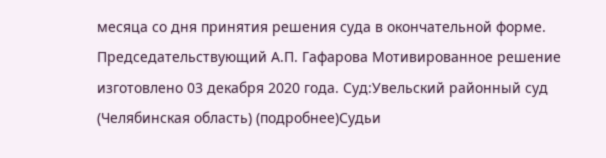месяца со дня принятия решения суда в окончательной форме. Председательствующий А.П. Гафарова Мотивированное решение изготовлено 03 декабря 2020 года. Суд:Увельский районный суд (Челябинская область) (подробнее)Судьи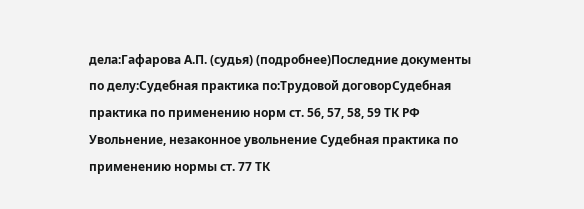дела:Гафарова А.П. (судья) (подробнее)Последние документы по делу:Судебная практика по:Трудовой договорСудебная практика по применению норм ст. 56, 57, 58, 59 ТК РФ Увольнение, незаконное увольнение Судебная практика по применению нормы ст. 77 ТК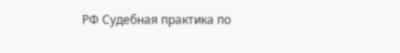РФ Судебная практика по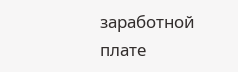заработной плате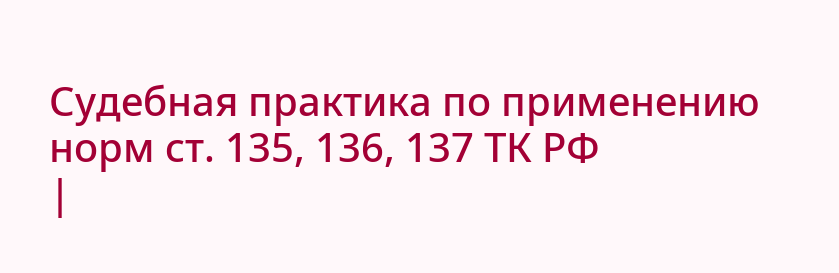Судебная практика по применению норм ст. 135, 136, 137 ТК РФ
|